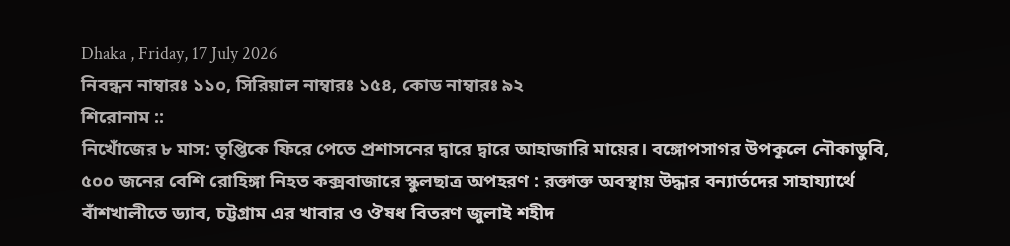Dhaka , Friday, 17 July 2026
নিবন্ধন নাম্বারঃ ১১০, সিরিয়াল নাম্বারঃ ১৫৪, কোড নাম্বারঃ ৯২
শিরোনাম ::
নিখোঁজের ৮ মাস: তৃপ্তিকে ফিরে পেতে প্রশাসনের দ্বারে দ্বারে আহাজারি মায়ের। বঙ্গোপসাগর উপকূলে নৌকাডুবি, ৫০০ জনের বেশি রোহিঙ্গা নিহত কক্সবাজারে স্কুলছাত্র অপহরণ : রক্তাক্ত অবস্থায় উদ্ধার বন্যার্তদের সাহায্যার্থে বাঁশখালীতে ড্যাব, চট্টগ্রাম এর খাবার ও ঔষধ বিতরণ জুলাই শহীদ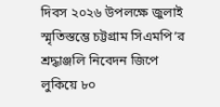দিবস ২০২৬ উপলক্ষে জুলাই স্মৃতিস্তম্ভে চট্টগ্রাম সিএমপি’র শ্রদ্ধাঞ্জলি নিবেদন জিপে লুকিয়ে ৮০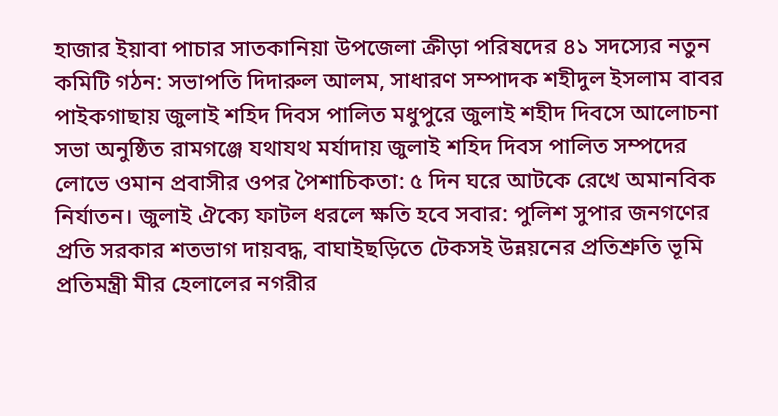হাজার ইয়াবা পাচার সাতকানিয়া উপজেলা ক্রীড়া পরিষদের ৪১ সদস্যের নতুন কমিটি গঠন: সভাপতি দিদারুল আলম, সাধারণ সম্পাদক শহীদুল ইসলাম বাবর পাইকগাছায় জুলাই শহিদ দিবস পালিত মধুপুরে জুলাই শহীদ দিবসে আলোচনা সভা অনুষ্ঠিত রামগঞ্জে যথাযথ মর্যাদায় জুলাই শহিদ দিবস পালিত সম্পদের লোভে ওমান প্রবাসীর ওপর পৈশাচিকতা: ৫ দিন ঘরে আটকে রেখে অমানবিক নির্যাতন। জুলাই ঐক্যে ফাটল ধরলে ক্ষতি হবে সবার: পুলিশ সুপার জনগণের প্রতি সরকার শতভাগ দায়বদ্ধ, বাঘাইছড়িতে টেকসই উন্নয়নের প্রতিশ্রুতি ভূমি প্রতিমন্ত্রী মীর হেলালের নগরীর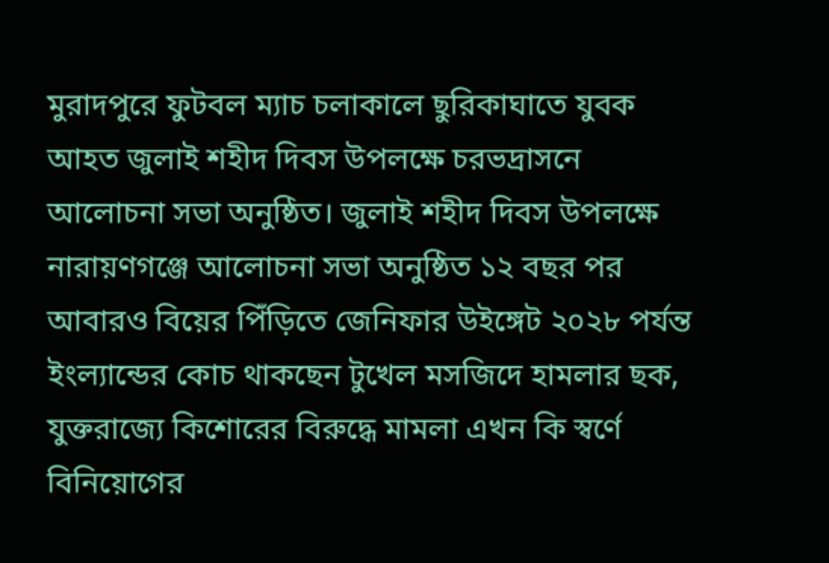মুরাদপুরে ফুটবল ম্যাচ চলাকালে ছুরিকাঘাতে যুবক আহত জুলাই শহীদ দিবস উপলক্ষে চরভদ্রাসনে আলোচনা সভা অনুষ্ঠিত। জুলাই শহীদ দিবস উপলক্ষে নারায়ণগঞ্জে আলোচনা সভা অনুষ্ঠিত ১২ বছর পর আবারও বিয়ের পিঁড়িতে জেনিফার উইঙ্গেট ২০২৮ পর্যন্ত ইংল্যান্ডের কোচ থাকছেন টুখেল মসজিদে হামলার ছক, যুক্তরাজ্যে কিশোরের বিরুদ্ধে মামলা এখন কি স্বর্ণে বিনিয়োগের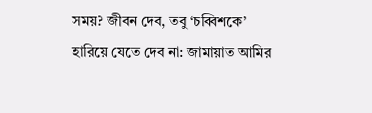সময়? জীবন দেব, তবু ‘চব্বিশকে’ হারিয়ে যেতে দেব না: জামায়াত আমির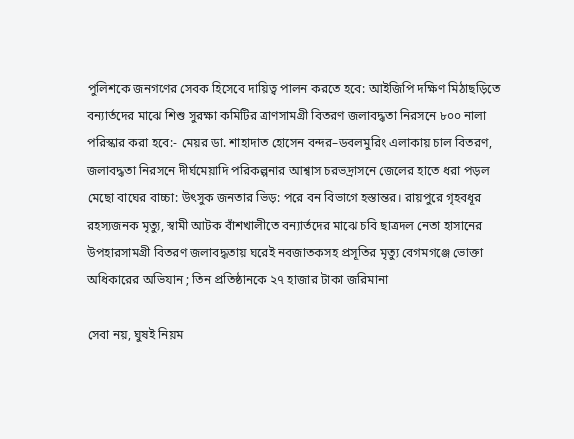পুলিশকে জনগণের সেবক হিসেবে দায়িত্ব পালন করতে হবে: আইজিপি দক্ষিণ মিঠাছড়িতে বন্যার্তদের মাঝে শিশু সুরক্ষা কমিটির ত্রাণসামগ্রী বিতরণ জলাবদ্ধতা নিরসনে ৮০০ নালা পরিস্কার করা হবে:- মেয়র ডা. শাহাদাত হোসেন বন্দর–ডবলমুরিং এলাকায় চাল বিতরণ, জলাবদ্ধতা নিরসনে দীর্ঘমেয়াদি পরিকল্পনার আশ্বাস চরভদ্রাসনে জেলের হাতে ধরা পড়ল মেছো বাঘের বাচ্চা: উৎসুক জনতার ভিড়: পরে বন বিভাগে হস্তান্তর। রায়পুরে গৃহবধূর রহস্যজনক মৃত্যু, স্বামী আটক বাঁশখালীতে বন্যার্তদের মাঝে চবি ছাত্রদল নেতা হাসানের উপহারসামগ্রী বিতরণ জলাবদ্ধতায় ঘরেই নবজাতকসহ প্রসূতির মৃত্যু বেগমগ‌ঞ্জে ভোক্তা অ‌ধিকা‌রের অ‌ভিযান ; তিন প্রতিষ্ঠান‌কে ২৭ হাজার টাকা জ‌রিমানা

সেবা নয়, ঘুষই নিয়ম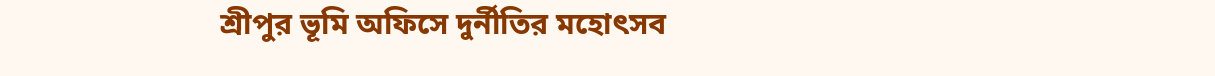শ্রীপুর ভূমি অফিসে দুর্নীতির মহোৎসব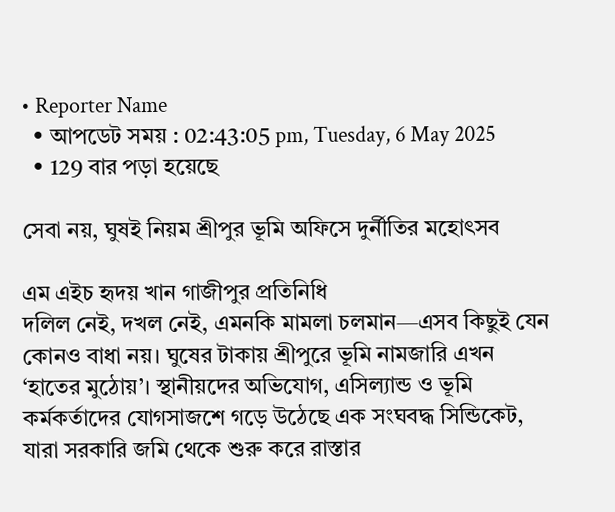• Reporter Name
  • আপডেট সময় : 02:43:05 pm, Tuesday, 6 May 2025
  • 129 বার পড়া হয়েছে

সেবা নয়, ঘুষই নিয়ম শ্রীপুর ভূমি অফিসে দুর্নীতির মহোৎসব

এম এইচ হৃদয় খান গাজীপুর প্রতিনিধি
দলিল নেই, দখল নেই, এমনকি মামলা চলমান—এসব কিছুই যেন কোনও বাধা নয়। ঘুষের টাকায় শ্রীপুরে ভূমি নামজারি এখন ‘হাতের মুঠোয়’। স্থানীয়দের অভিযোগ, এসিল্যান্ড ও ভূমি কর্মকর্তাদের যোগসাজশে গড়ে উঠেছে এক সংঘবদ্ধ সিন্ডিকেট, যারা সরকারি জমি থেকে শুরু করে রাস্তার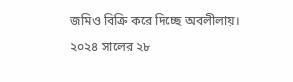জমিও বিক্রি করে দিচ্ছে অবলীলায়।
২০২৪ সালের ২৮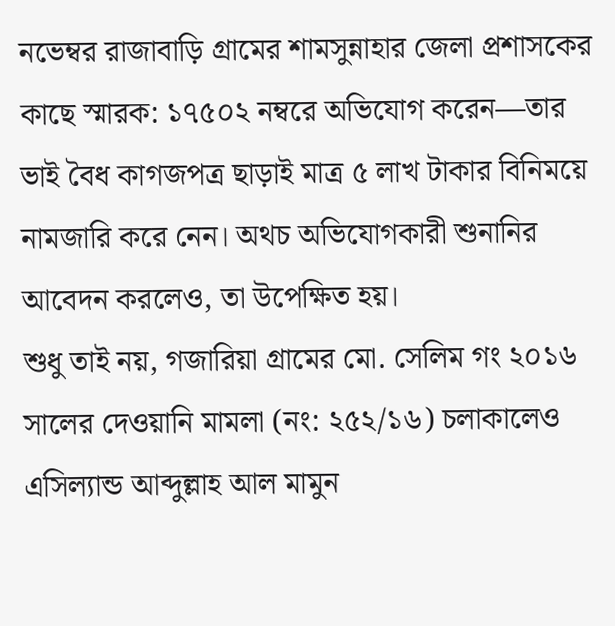নভেম্বর রাজাবাড়ি গ্রামের শামসুন্নাহার জেলা প্রশাসকের কাছে স্মারক: ১৭৫০২ নম্বরে অভিযোগ করেন—তার ভাই বৈধ কাগজপত্র ছাড়াই মাত্র ৫ লাখ টাকার বিনিময়ে নামজারি করে নেন। অথচ অভিযোগকারী শুনানির আবেদন করলেও, তা উপেক্ষিত হয়।
শুধু তাই নয়, গজারিয়া গ্রামের মো. সেলিম গং ২০১৬ সালের দেওয়ানি মামলা (নং: ২৫২/১৬) চলাকালেও এসিল্যান্ড আব্দুল্লাহ আল মামুন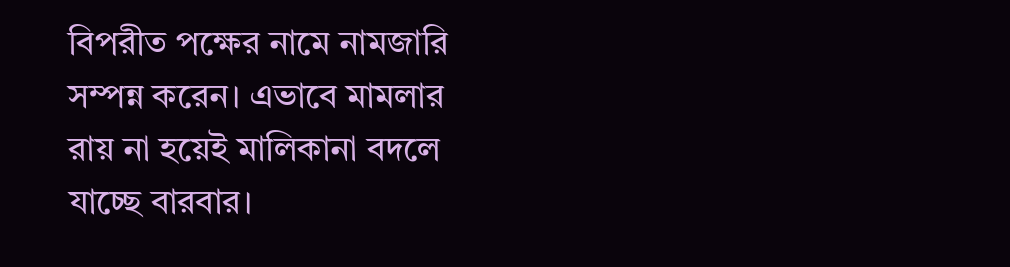বিপরীত পক্ষের নামে নামজারি সম্পন্ন করেন। এভাবে মামলার রায় না হয়েই মালিকানা বদলে যাচ্ছে বারবার।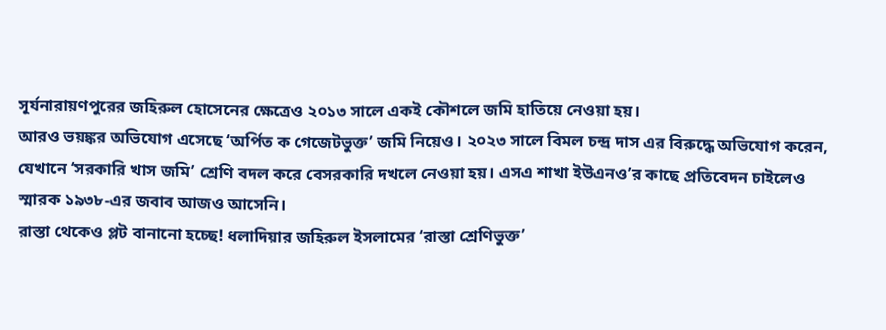সূর্যনারায়ণপুরের জহিরুল হোসেনের ক্ষেত্রেও ২০১৩ সালে একই কৌশলে জমি হাতিয়ে নেওয়া হয়।
আরও ভয়ঙ্কর অভিযোগ এসেছে ‘অর্পিত ক গেজেটভুক্ত’ জমি নিয়েও। ২০২৩ সালে বিমল চন্দ্র দাস এর বিরুদ্ধে অভিযোগ করেন, যেখানে ‘সরকারি খাস জমি’ শ্রেণি বদল করে বেসরকারি দখলে নেওয়া হয়। এসএ শাখা ইউএনও’র কাছে প্রতিবেদন চাইলেও স্মারক ১৯৩৮-এর জবাব আজও আসেনি।
রাস্তা থেকেও প্লট বানানো হচ্ছে! ধলাদিয়ার জহিরুল ইসলামের ‘রাস্তা শ্রেণিভুক্ত’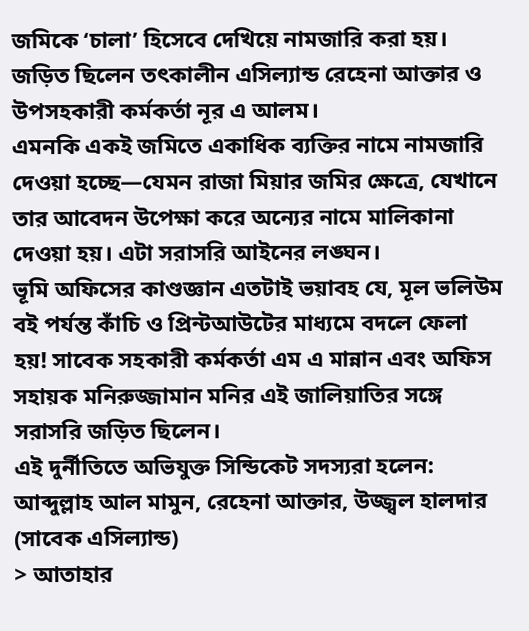জমিকে ‘চালা’ হিসেবে দেখিয়ে নামজারি করা হয়। জড়িত ছিলেন তৎকালীন এসিল্যান্ড রেহেনা আক্তার ও উপসহকারী কর্মকর্তা নূর এ আলম।
এমনকি একই জমিতে একাধিক ব্যক্তির নামে নামজারি দেওয়া হচ্ছে—যেমন রাজা মিয়ার জমির ক্ষেত্রে, যেখানে তার আবেদন উপেক্ষা করে অন্যের নামে মালিকানা দেওয়া হয়। এটা সরাসরি আইনের লঙ্ঘন।
ভূমি অফিসের কাণ্ডজ্ঞান এতটাই ভয়াবহ যে, মূল ভলিউম বই পর্যন্ত কাঁচি ও প্রিন্টআউটের মাধ্যমে বদলে ফেলা হয়! সাবেক সহকারী কর্মকর্তা এম এ মান্নান এবং অফিস সহায়ক মনিরুজ্জামান মনির এই জালিয়াতির সঙ্গে সরাসরি জড়িত ছিলেন।
এই দুর্নীতিতে অভিযুক্ত সিন্ডিকেট সদস্যরা হলেন:
আব্দুল্লাহ আল মামুন, রেহেনা আক্তার, উজ্জ্বল হালদার (সাবেক এসিল্যান্ড)
> আতাহার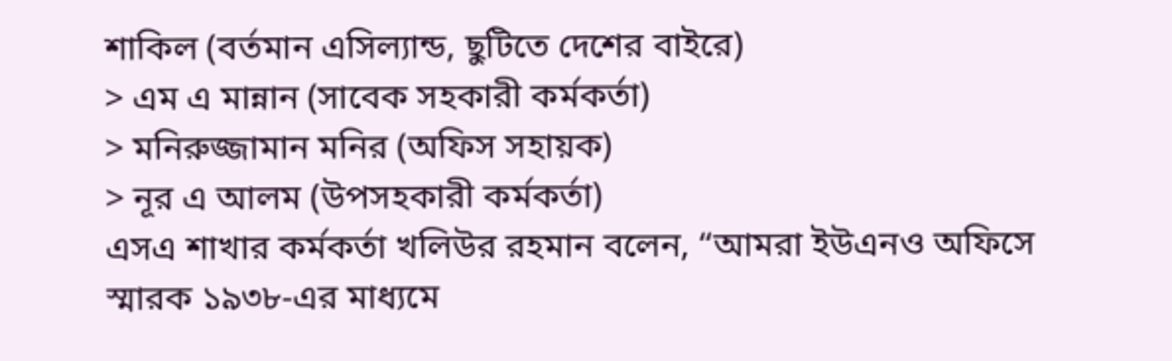শাকিল (বর্তমান এসিল্যান্ড, ছুটিতে দেশের বাইরে)
> এম এ মান্নান (সাবেক সহকারী কর্মকর্তা)
> মনিরুজ্জামান মনির (অফিস সহায়ক)
> নূর এ আলম (উপসহকারী কর্মকর্তা)
এসএ শাখার কর্মকর্তা খলিউর রহমান বলেন, “আমরা ইউএনও অফিসে স্মারক ১৯৩৮-এর মাধ্যমে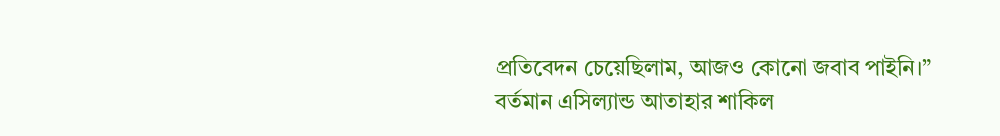প্রতিবেদন চেয়েছিলাম, আজও কোনো জবাব পাইনি।”
বর্তমান এসিল্যান্ড আতাহার শাকিল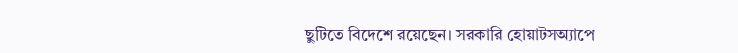ছুটিতে বিদেশে রয়েছেন। সরকারি হোয়াটসঅ্যাপে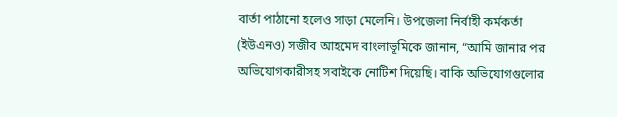বার্তা পাঠানো হলেও সাড়া মেলেনি। উপজেলা নির্বাহী কর্মকর্তা (ইউএনও) সজীব আহমেদ বাংলাভূমিকে জানান, “আমি জানার পর অভিযোগকারীসহ সবাইকে নোটিশ দিয়েছি। বাকি অভিযোগগুলোর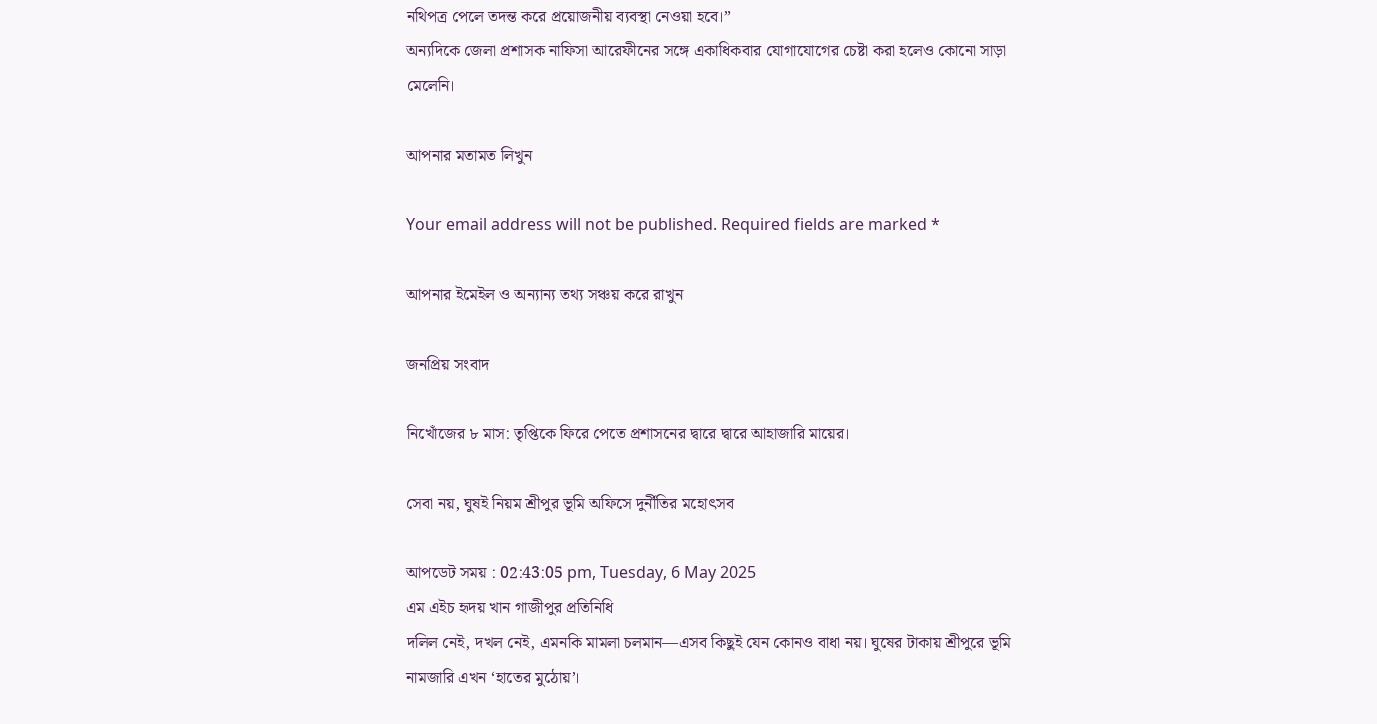নথিপত্র পেলে তদন্ত করে প্রয়োজনীয় ব্যবস্থা নেওয়া হবে।”
অন্যদিকে জেলা প্রশাসক নাফিসা আরেফীনের সঙ্গে একাধিকবার যোগাযোগের চেষ্টা করা হলেও কোনো সাড়া মেলেনি।

আপনার মতামত লিখুন

Your email address will not be published. Required fields are marked *

আপনার ইমেইল ও অন্যান্য তথ্য সঞ্চয় করে রাখুন

জনপ্রিয় সংবাদ

নিখোঁজের ৮ মাস: তৃপ্তিকে ফিরে পেতে প্রশাসনের দ্বারে দ্বারে আহাজারি মায়ের।

সেবা নয়, ঘুষই নিয়ম শ্রীপুর ভূমি অফিসে দুর্নীতির মহোৎসব

আপডেট সময় : 02:43:05 pm, Tuesday, 6 May 2025
এম এইচ হৃদয় খান গাজীপুর প্রতিনিধি
দলিল নেই, দখল নেই, এমনকি মামলা চলমান—এসব কিছুই যেন কোনও বাধা নয়। ঘুষের টাকায় শ্রীপুরে ভূমি নামজারি এখন ‘হাতের মুঠোয়’।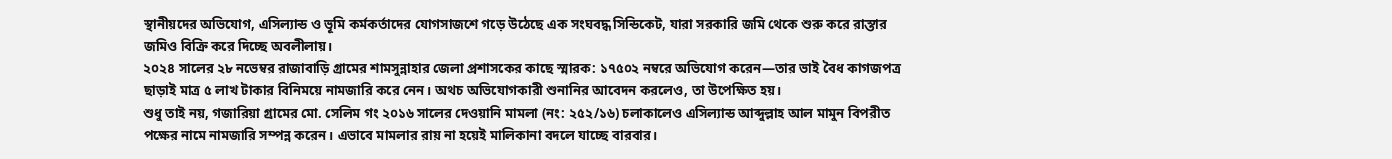স্থানীয়দের অভিযোগ, এসিল্যান্ড ও ভূমি কর্মকর্তাদের যোগসাজশে গড়ে উঠেছে এক সংঘবদ্ধ সিন্ডিকেট, যারা সরকারি জমি থেকে শুরু করে রাস্তার জমিও বিক্রি করে দিচ্ছে অবলীলায়।
২০২৪ সালের ২৮ নভেম্বর রাজাবাড়ি গ্রামের শামসুন্নাহার জেলা প্রশাসকের কাছে স্মারক: ১৭৫০২ নম্বরে অভিযোগ করেন—তার ভাই বৈধ কাগজপত্র ছাড়াই মাত্র ৫ লাখ টাকার বিনিময়ে নামজারি করে নেন। অথচ অভিযোগকারী শুনানির আবেদন করলেও, তা উপেক্ষিত হয়।
শুধু তাই নয়, গজারিয়া গ্রামের মো. সেলিম গং ২০১৬ সালের দেওয়ানি মামলা (নং: ২৫২/১৬) চলাকালেও এসিল্যান্ড আব্দুল্লাহ আল মামুন বিপরীত পক্ষের নামে নামজারি সম্পন্ন করেন। এভাবে মামলার রায় না হয়েই মালিকানা বদলে যাচ্ছে বারবার।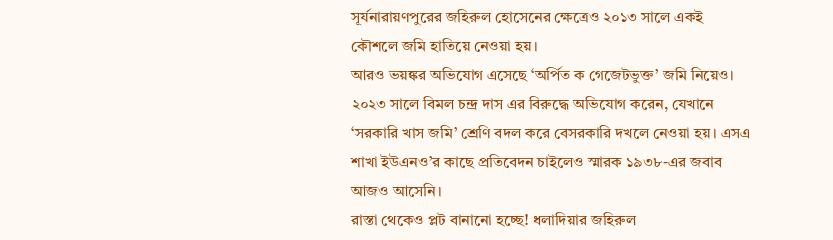সূর্যনারায়ণপুরের জহিরুল হোসেনের ক্ষেত্রেও ২০১৩ সালে একই কৌশলে জমি হাতিয়ে নেওয়া হয়।
আরও ভয়ঙ্কর অভিযোগ এসেছে ‘অর্পিত ক গেজেটভুক্ত’ জমি নিয়েও। ২০২৩ সালে বিমল চন্দ্র দাস এর বিরুদ্ধে অভিযোগ করেন, যেখানে ‘সরকারি খাস জমি’ শ্রেণি বদল করে বেসরকারি দখলে নেওয়া হয়। এসএ শাখা ইউএনও’র কাছে প্রতিবেদন চাইলেও স্মারক ১৯৩৮-এর জবাব আজও আসেনি।
রাস্তা থেকেও প্লট বানানো হচ্ছে! ধলাদিয়ার জহিরুল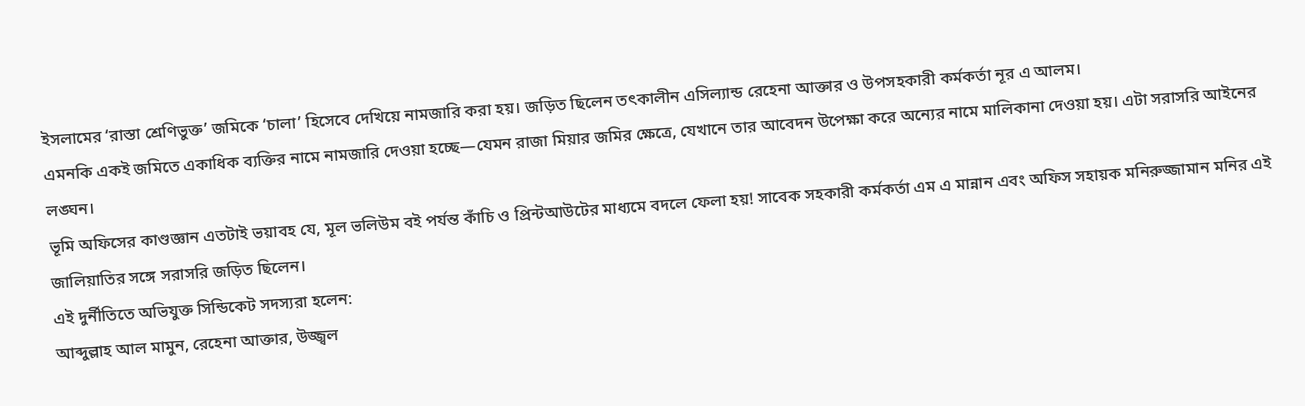ইসলামের ‘রাস্তা শ্রেণিভুক্ত’ জমিকে ‘চালা’ হিসেবে দেখিয়ে নামজারি করা হয়। জড়িত ছিলেন তৎকালীন এসিল্যান্ড রেহেনা আক্তার ও উপসহকারী কর্মকর্তা নূর এ আলম।
এমনকি একই জমিতে একাধিক ব্যক্তির নামে নামজারি দেওয়া হচ্ছে—যেমন রাজা মিয়ার জমির ক্ষেত্রে, যেখানে তার আবেদন উপেক্ষা করে অন্যের নামে মালিকানা দেওয়া হয়। এটা সরাসরি আইনের লঙ্ঘন।
ভূমি অফিসের কাণ্ডজ্ঞান এতটাই ভয়াবহ যে, মূল ভলিউম বই পর্যন্ত কাঁচি ও প্রিন্টআউটের মাধ্যমে বদলে ফেলা হয়! সাবেক সহকারী কর্মকর্তা এম এ মান্নান এবং অফিস সহায়ক মনিরুজ্জামান মনির এই জালিয়াতির সঙ্গে সরাসরি জড়িত ছিলেন।
এই দুর্নীতিতে অভিযুক্ত সিন্ডিকেট সদস্যরা হলেন:
আব্দুল্লাহ আল মামুন, রেহেনা আক্তার, উজ্জ্বল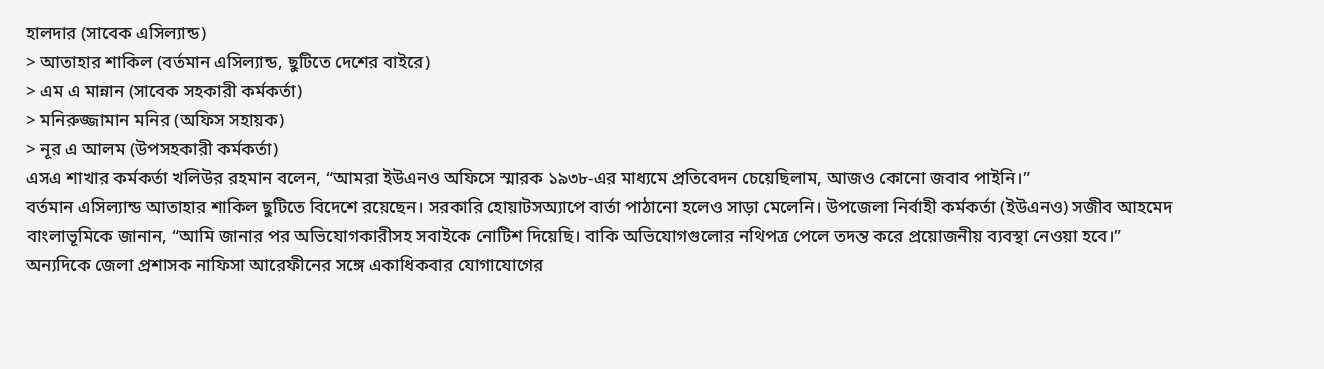হালদার (সাবেক এসিল্যান্ড)
> আতাহার শাকিল (বর্তমান এসিল্যান্ড, ছুটিতে দেশের বাইরে)
> এম এ মান্নান (সাবেক সহকারী কর্মকর্তা)
> মনিরুজ্জামান মনির (অফিস সহায়ক)
> নূর এ আলম (উপসহকারী কর্মকর্তা)
এসএ শাখার কর্মকর্তা খলিউর রহমান বলেন, “আমরা ইউএনও অফিসে স্মারক ১৯৩৮-এর মাধ্যমে প্রতিবেদন চেয়েছিলাম, আজও কোনো জবাব পাইনি।”
বর্তমান এসিল্যান্ড আতাহার শাকিল ছুটিতে বিদেশে রয়েছেন। সরকারি হোয়াটসঅ্যাপে বার্তা পাঠানো হলেও সাড়া মেলেনি। উপজেলা নির্বাহী কর্মকর্তা (ইউএনও) সজীব আহমেদ বাংলাভূমিকে জানান, “আমি জানার পর অভিযোগকারীসহ সবাইকে নোটিশ দিয়েছি। বাকি অভিযোগগুলোর নথিপত্র পেলে তদন্ত করে প্রয়োজনীয় ব্যবস্থা নেওয়া হবে।”
অন্যদিকে জেলা প্রশাসক নাফিসা আরেফীনের সঙ্গে একাধিকবার যোগাযোগের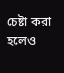চেষ্টা করা হলেও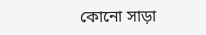কোনো সাড়া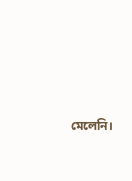মেলেনি।